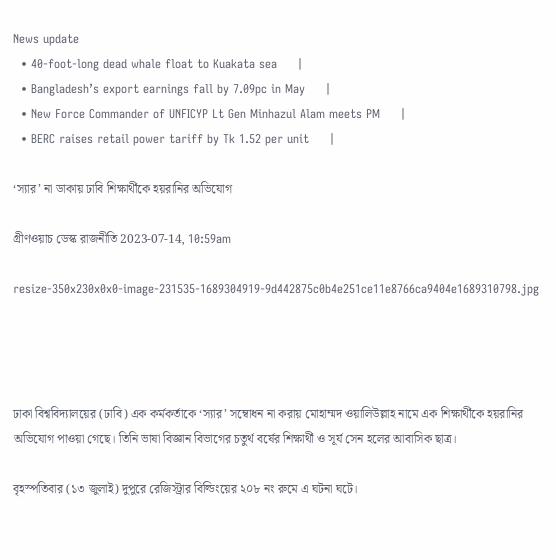News update
  • 40-foot-long dead whale float to Kuakata sea     |
  • Bangladesh’s export earnings fall by 7.09pc in May     |
  • New Force Commander of UNFICYP Lt Gen Minhazul Alam meets PM     |
  • BERC raises retail power tariff by Tk 1.52 per unit     |

‘স্যার’ না ডাকায় ঢাবি শিক্ষার্থীকে হয়রানির অভিযোগ

গ্রীণওয়াচ ডেস্ক রাজনীতি 2023-07-14, 10:59am

resize-350x230x0x0-image-231535-1689304919-9d442875c0b4e251ce11e8766ca9404e1689310798.jpg




ঢাকা বিশ্ববিদ্যালয়ের (ঢাবি) এক কর্মকর্তাকে ‘স্যার’ সম্বোধন না করায় মোহাম্মদ ওয়ালিউল্লাহ নামে এক শিক্ষার্থীকে হয়রানির অভিযোগ পাওয়া গেছে। তিনি ভাষা বিজ্ঞান বিভাগের চতুর্থ বর্ষের শিক্ষার্থী ও সূর্য সেন হলের আবাসিক ছাত্র।

বৃহস্পতিবার (১৩ জুলাই) দুপুরে রেজিস্ট্রার বিল্ডিংয়ের ২০৮ নং রুমে এ ঘটনা ঘটে।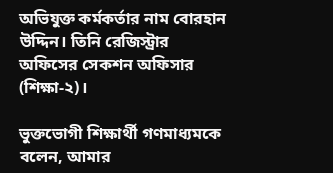অভিযুক্ত কর্মকর্তার নাম বোরহান উদ্দিন। তিনি রেজিস্ট্রার অফিসের সেকশন অফিসার (শিক্ষা-২)।

ভুক্তভোগী শিক্ষার্থী গণমাধ্যমকে বলেন, আমার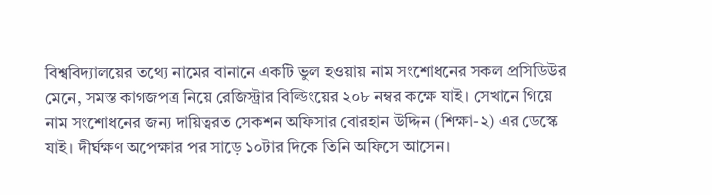বিশ্ববিদ্যালয়ের তথ্যে নামের বানানে একটি ভুল হওয়ায় নাম সংশোধনের সকল প্রসিডিউর মেনে, সমস্ত কাগজপত্র নিয়ে রেজিস্ট্রার বিল্ডিংয়ের ২০৮ নম্বর কক্ষে যাই। সেখানে গিয়ে নাম সংশোধনের জন্য দায়িত্বরত সেকশন অফিসার বোরহান উদ্দিন (শিক্ষা-২) এর ডেস্কে যাই। দীর্ঘক্ষণ অপেক্ষার পর সাড়ে ১০টার দিকে তিনি অফিসে আসেন।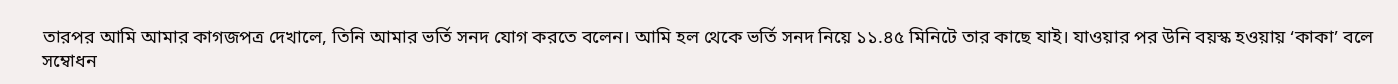তারপর আমি আমার কাগজপত্র দেখালে, তিনি আমার ভর্তি সনদ যোগ করতে বলেন। আমি হল থেকে ভর্তি সনদ নিয়ে ১১.৪৫ মিনিটে তার কাছে যাই। যাওয়ার পর উনি বয়স্ক হওয়ায় ‘কাকা’ বলে সম্বোধন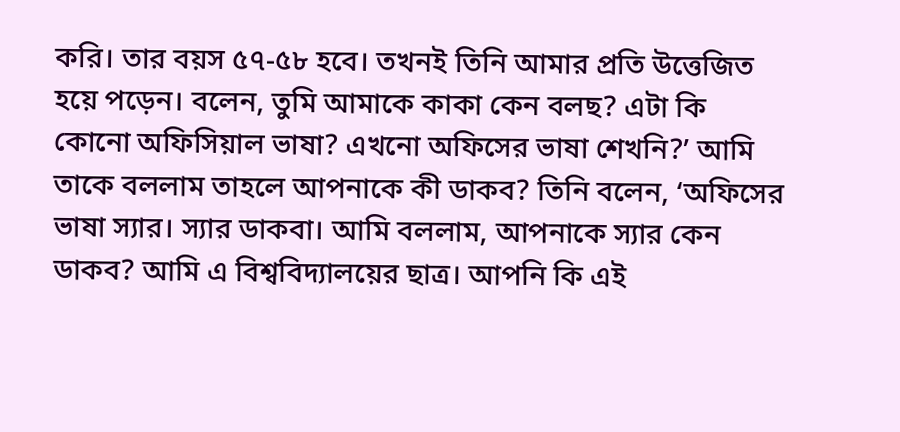করি। তার বয়স ৫৭-৫৮ হবে। তখনই তিনি আমার প্রতি উত্তেজিত হয়ে পড়েন। বলেন, তুমি আমাকে কাকা কেন বলছ? এটা কি কোনো অফিসিয়াল ভাষা? এখনো অফিসের ভাষা শেখনি?’ আমি তাকে বললাম তাহলে আপনাকে কী ডাকব? তিনি বলেন, ‘অফিসের ভাষা স্যার। স্যার ডাকবা। আমি বললাম, আপনাকে স্যার কেন ডাকব? আমি এ বিশ্ববিদ্যালয়ের ছাত্র। আপনি কি এই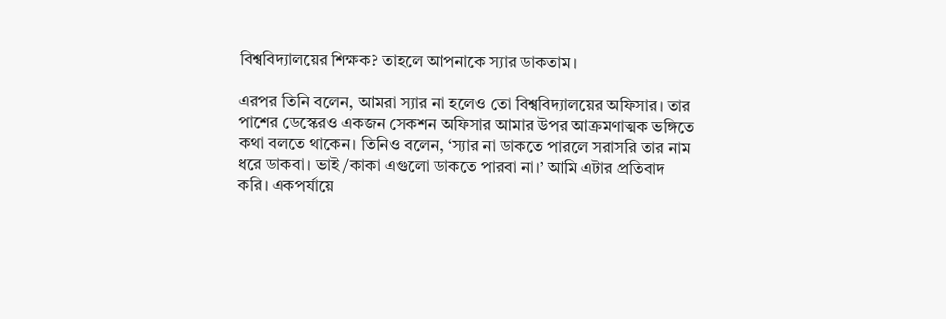বিশ্ববিদ্যালয়ের শিক্ষক? তাহলে আপনাকে স্যার ডাকতাম।

এরপর তিনি বলেন, আমরা স্যার না হলেও তো বিশ্ববিদ্যালয়ের অফিসার। তার পাশের ডেস্কেরও একজন সেকশন অফিসার আমার উপর আক্রমণাত্মক ভঙ্গিতে কথা বলতে থাকেন। তিনিও বলেন, ‘স্যার না ডাকতে পারলে সরাসরি তার নাম ধরে ডাকবা। ভাই/কাকা এগুলো ডাকতে পারবা না।’ আমি এটার প্রতিবাদ করি। একপর্যায়ে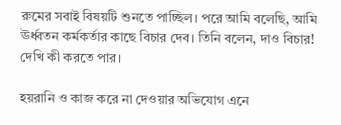রুমের সবাই বিষয়টি শুনতে পাচ্ছিল। পরে আমি বলেছি, আমি ঊর্ধ্বতন কর্মকর্তার কাছে বিচার দেব। তিনি বলেন, দাও বিচার! দেখি কী করতে পার।

হয়রানি ও কাজ করে না দেওয়ার অভিযোগ এনে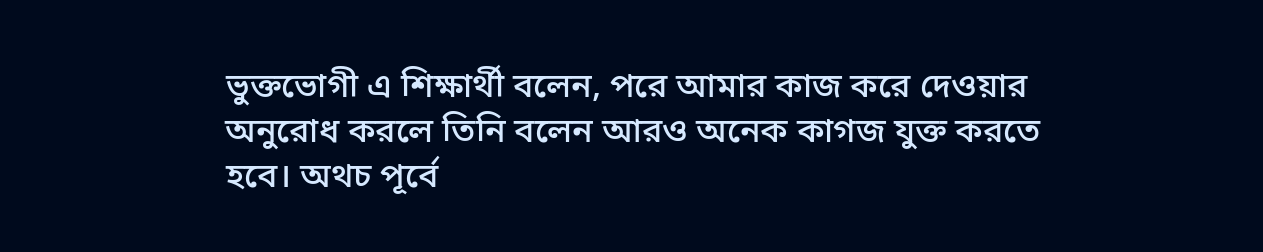ভুক্তভোগী এ শিক্ষার্থী বলেন, পরে আমার কাজ করে দেওয়ার অনুরোধ করলে তিনি বলেন আরও অনেক কাগজ যুক্ত করতে হবে। অথচ পূর্বে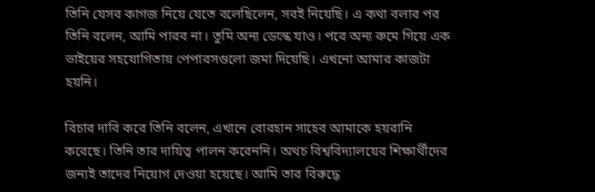তিনি যেসব কাগজ নিয়ে যেতে বলেছিলেন, সবই নিয়েছি। এ কথা বলার পর তিনি বলেন, আমি পারব না। তুমি অন্য ডেস্কে যাও। পরে অন্য রুমে গিয়ে এক ভাইয়ের সহযোগিতায় পেপারসগুলো জমা দিয়েছি। এখনো আমার কাজটা হয়নি।

বিচার দাবি করে তিনি বলেন, এখানে বোরহান সাহেব আমাকে হয়রানি করেছে। তিনি তার দায়িত্ব পালন করেননি। অথচ বিশ্ববিদ্যালয়ের শিক্ষার্থীদের জন্যই তাদের নিয়োগ দেওয়া হয়েছে। আমি তার বিরুদ্ধে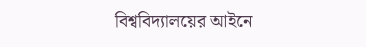বিশ্ববিদ্যালয়ের আইনে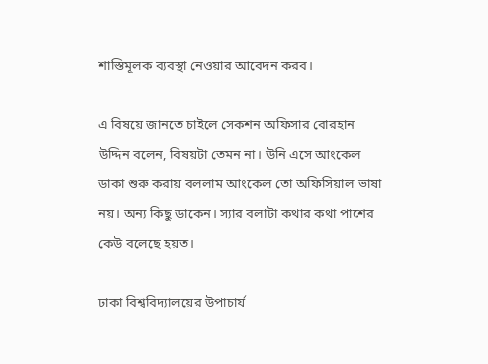শাস্তিমূলক ব্যবস্থা নেওয়ার আবেদন করব।

এ বিষয়ে জানতে চাইলে সেকশন অফিসার বোরহান উদ্দিন বলেন, বিষয়টা তেমন না। উনি এসে আংকেল ডাকা শুরু করায় বললাম আংকেল তো অফিসিয়াল ভাষা নয়। অন্য কিছু ডাকেন। স্যার বলাটা কথার কথা পাশের কেউ বলেছে হয়ত।

ঢাকা বিশ্ববিদ্যালয়ের উপাচার্য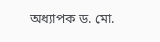অধ্যাপক ড. মো.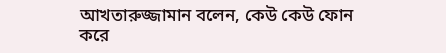আখতারুজ্জামান বলেন, কেউ কেউ ফোন করে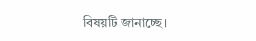বিষয়টি জানাচ্ছে।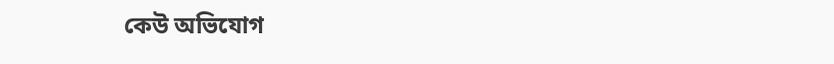কেউ অভিযোগ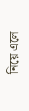নিয়ে এলে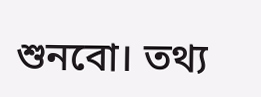শুনবো। তথ্য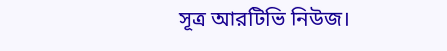সূত্র আরটিভি নিউজ।